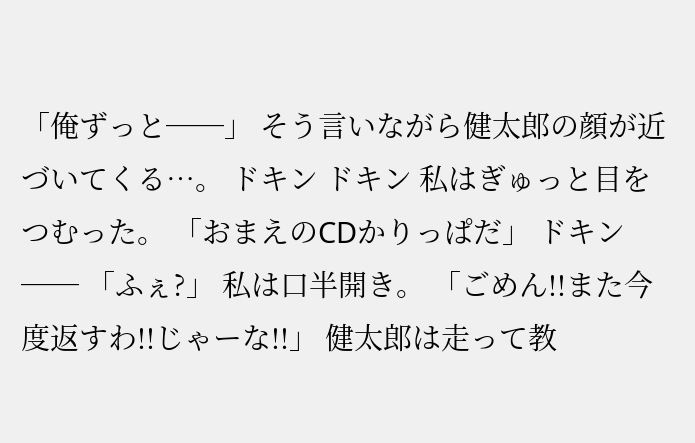「俺ずっと──」 そう言いながら健太郎の顔が近づいてくる…。 ドキン ドキン 私はぎゅっと目をつむった。 「おまえのCDかりっぱだ」 ドキン── 「ふぇ?」 私は口半開き。 「ごめん!!また今度返すわ!!じゃーな!!」 健太郎は走って教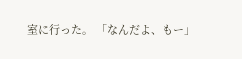室に行った。 「なんだよ、もー」